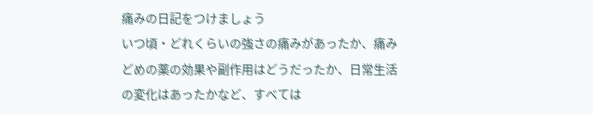痛みの日記をつけましょう
いつ頃・どれくらいの強さの痛みがあったか、痛みどめの薬の効果や副作用はどうだったか、日常生活の変化はあったかなど、すべては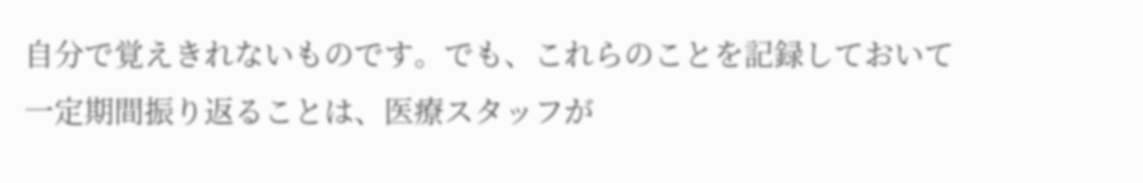自分で覚えきれないものです。でも、これらのことを記録しておいて一定期間振り返ることは、医療スタッフが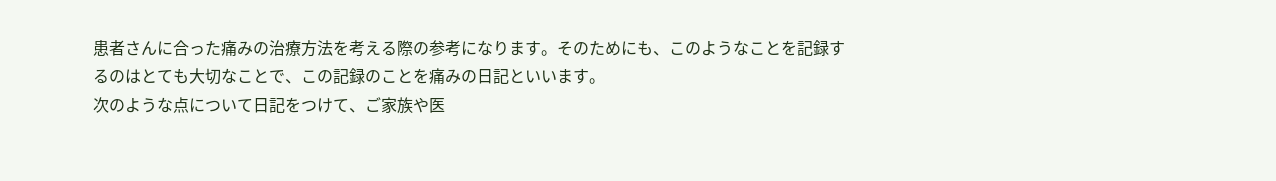患者さんに合った痛みの治療方法を考える際の参考になります。そのためにも、このようなことを記録するのはとても大切なことで、この記録のことを痛みの日記といいます。
次のような点について日記をつけて、ご家族や医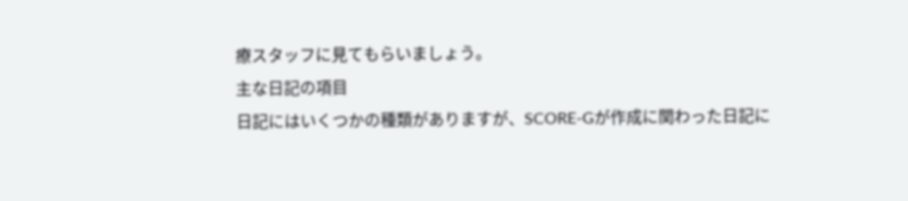療スタッフに見てもらいましょう。
主な日記の項目
日記にはいくつかの種類がありますが、SCORE-Gが作成に関わった日記に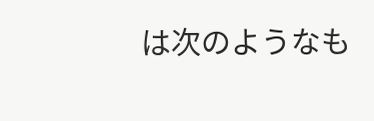は次のようなも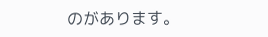のがあります。